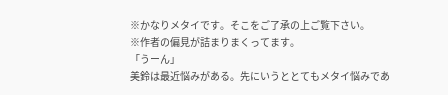※かなりメタイです。そこをご了承の上ご覧下さい。
※作者の偏見が詰まりまくってます。
「うーん」
美鈴は最近悩みがある。先にいうととてもメタイ悩みであ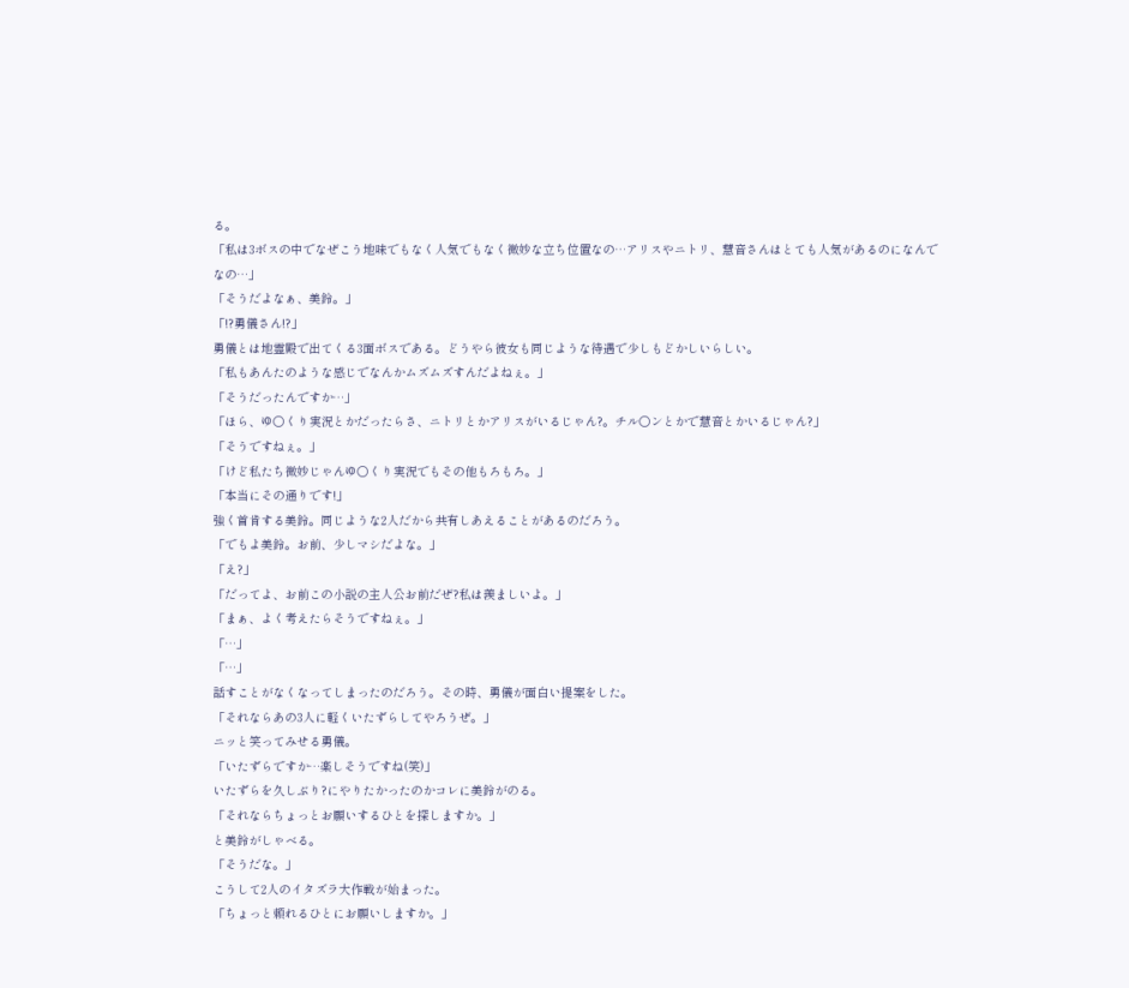る。
「私は3ボスの中でなぜこう地味でもなく人気でもなく微妙な立ち位置なの…アリスやニトリ、慧音さんはとても人気があるのになんでなの…」
「そうだよなぁ、美鈴。」
「!?勇儀さん!?」
勇儀とは地霊殿で出てくる3面ボスである。どうやら彼女も同じような待遇で少しもどかしいらしい。
「私もあんたのような感じでなんかムズムズすんだよねぇ。」
「そうだったんですか…」
「ほら、ゆ〇くり実況とかだったらさ、ニトリとかアリスがいるじゃん?。チル〇ンとかで慧音とかいるじゃん?」
「そうですねぇ。」
「けど私たち微妙じゃんゆ〇くり実況でもその他もろもろ。」
「本当にその通りです!」
強く首肯する美鈴。同じような2人だから共有しあえることがあるのだろう。
「でもよ美鈴。お前、少しマシだよな。」
「え?」
「だってよ、お前この小説の主人公お前だぜ?私は羨ましいよ。」
「まぁ、よく考えたらそうですねぇ。」
「…」
「…」
話すことがなくなってしまったのだろう。その時、勇儀が面白い提案をした。
「それならあの3人に軽くいたずらしてやろうぜ。」
ニッと笑ってみせる勇儀。
「いたずらですか…楽しそうですね(笑)」
いたずらを久しぶり?にやりたかったのかコレに美鈴がのる。
「それならちょっとお願いするひとを探しますか。」
と美鈴がしゃべる。
「そうだな。」
こうして2人のイタズラ大作戦が始まった。
「ちょっと頼れるひとにお願いしますか。」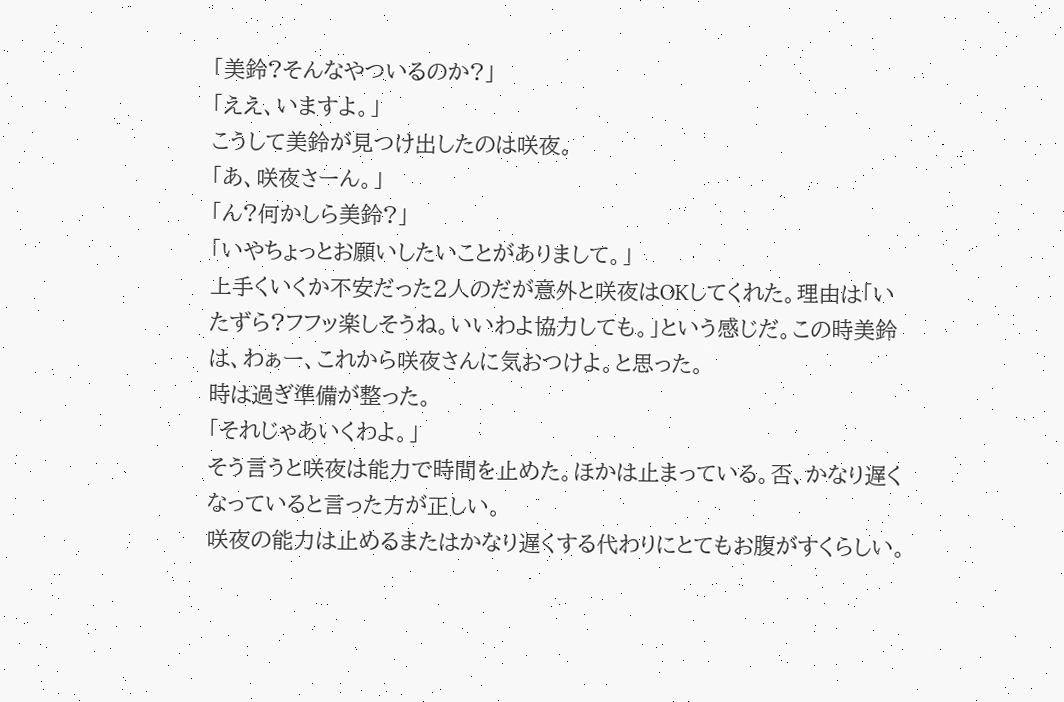「美鈴?そんなやついるのか?」
「ええ、いますよ。」
こうして美鈴が見つけ出したのは咲夜。
「あ、咲夜さーん。」
「ん?何かしら美鈴?」
「いやちょっとお願いしたいことがありまして。」
上手くいくか不安だった2人のだが意外と咲夜はOKしてくれた。理由は「いたずら?フフッ楽しそうね。いいわよ協力しても。」という感じだ。この時美鈴は、わぁー、これから咲夜さんに気おつけよ。と思った。
時は過ぎ準備が整った。
「それじゃあいくわよ。」
そう言うと咲夜は能力で時間を止めた。ほかは止まっている。否、かなり遅くなっていると言った方が正しい。
咲夜の能力は止めるまたはかなり遅くする代わりにとてもお腹がすくらしい。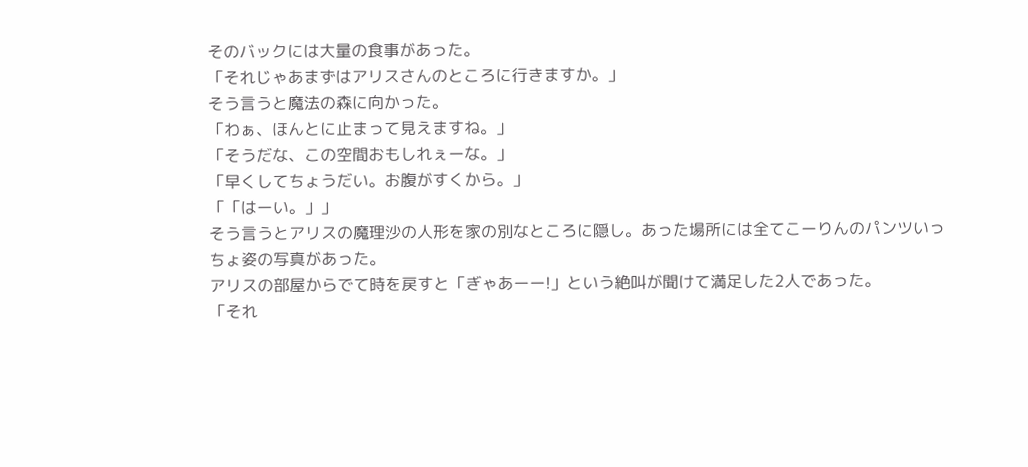そのバックには大量の食事があった。
「それじゃあまずはアリスさんのところに行きますか。」
そう言うと魔法の森に向かった。
「わぁ、ほんとに止まって見えますね。」
「そうだな、この空間おもしれぇーな。」
「早くしてちょうだい。お腹がすくから。」
「「はーい。」」
そう言うとアリスの魔理沙の人形を家の別なところに隠し。あった場所には全てこーりんのパンツいっちょ姿の写真があった。
アリスの部屋からでて時を戻すと「ぎゃあーー!」という絶叫が聞けて満足した2人であった。
「それ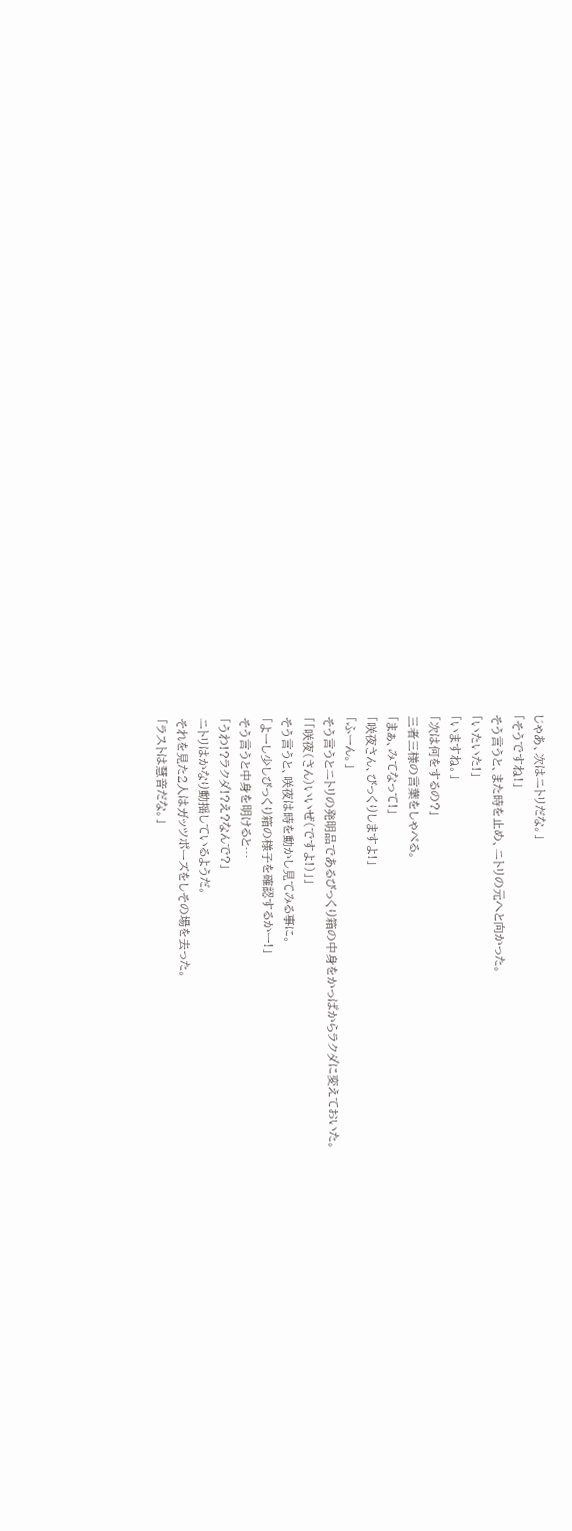じゃあ、次はニトリだな。」
「そうですね!」
そう言うと、また時を止め、ニトリの元へと向かった。
「いたいた!」
「いますね。」
「次は何をするの?」
三者三様の言葉をしゃべる。
「まぁ、みてなって!」
「咲夜さん、びっくりしますよ!」
「ふーん。」
そう言うとニトリの発明品であるびっくり箱の中身をかっぱからラクダに変えておいた。
「「咲夜(さん)いいぜ(ですよ!)」」
そう言うと、咲夜は時を動かし見てみる事に。
「よーし少しびっくり箱の様子を確認するかー!」
そう言うと中身を明けると…
「うわ!?ラクダ!?え?なんで?」
ニトリはかなり動揺しているようだ。
それを見た2人はガッツポーズをしその場を去った。
「ラストは慧音だな。」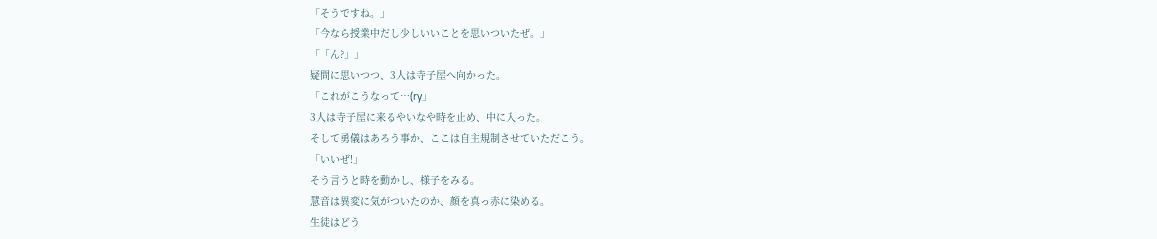「そうですね。」
「今なら授業中だし少しいいことを思いついたぜ。」
「「ん?」」
疑問に思いつつ、3人は寺子屋へ向かった。
「これがこうなって…(ry」
3人は寺子屋に来るやいなや時を止め、中に入った。
そして勇儀はあろう事か、ここは自主規制させていただこう。
「いいぜ!」
そう言うと時を動かし、様子をみる。
慧音は異変に気がついたのか、顔を真っ赤に染める。
生徒はどう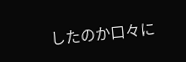したのか口々に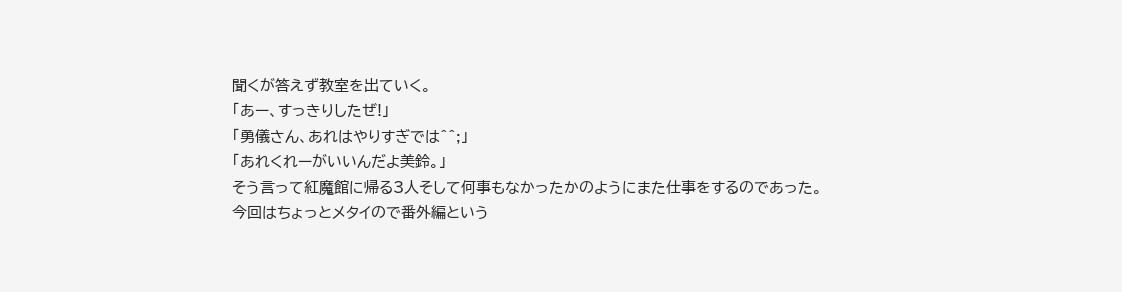聞くが答えず教室を出ていく。
「あー、すっきりしたぜ!」
「勇儀さん、あれはやりすぎでは^^;」
「あれくれーがいいんだよ美鈴。」
そう言って紅魔館に帰る3人そして何事もなかったかのようにまた仕事をするのであった。
今回はちょっとメタイので番外編という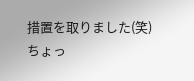措置を取りました(笑)
ちょっ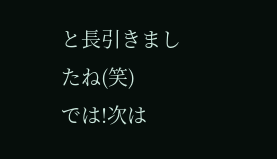と長引きましたね(笑)
では!次は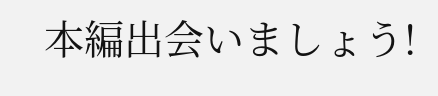本編出会いましょう!